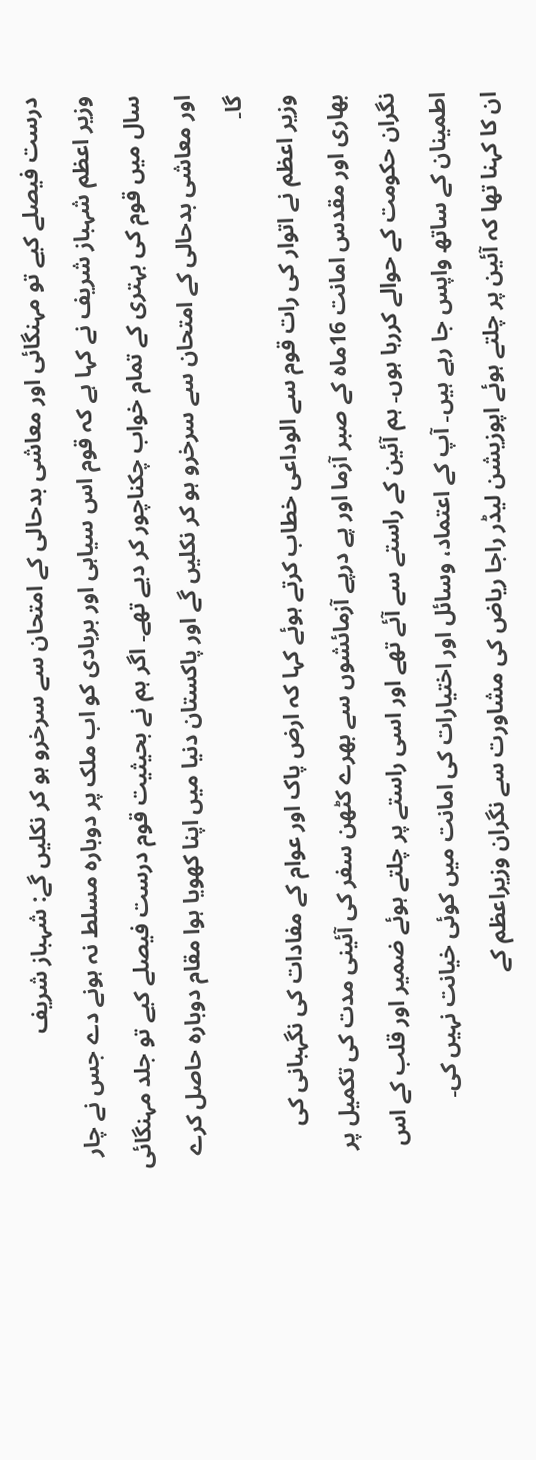درست فیصلے کیے تو مہنگائی اور معاشی بدحالی کے امتحان سے سرخرو ہو کر نکلیں گے: شہباز شریف
وزیر اعظم شہباز شریف نے کہا ہے کہ قوم اس سیاہی اور بربادی کو اب ملک پر دوبارہ مسلط نہ ہونے دے جس نے چار سال میں قوم کی بہتری کے تمام خواب چکناچور کر دیے تھے۔ اگر ہم نے بحیثیت قوم درست فیصلے کیے تو جلد مہنگائی اور معاشی بدحالی کے امتحان سے سرخرو ہو کر نکلیں گے اور پاکستان دنیا میں اپنا کھویا ہوا مقام دوبارہ حاصل کرے گا۔
وزیر اعظم نے اتوار کی رات قوم سے الوداعی خطاب کرتے ہوئے کہا کہ ارض پاک اور عوام کے مفادات کی نگہبانی کی بھاری اور مقدس امانت 16ماہ کے صبر آزما اور پے درپے آزمائشوں سے بھرے کٹھن سفر کی آئینی مدت کی تکمیل پر نگران حکومت کے حوالے کررہا ہوں۔ ہم آئین کے راستے سے آئے تھے اور اسی راستے پر چلتے ہوئے ضمیر اور قلب کے اس اطمینان کے ساتھ واپس جا رہے ہیں۔ آپ کے اعتماد، وسائل اور اختیارات کی امانت میں کوئی خیانت نہیں کی۔
ان کا کہنا تھا کہ آئین پر چلتے ہوئے اپوزیشن لیڈر راجا ریاض کی مشاورت سے نگران وزیراعظم کے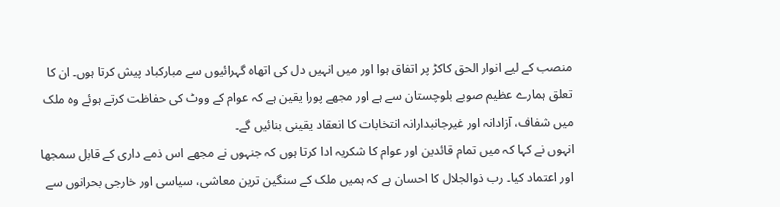منصب کے لیے انوار الحق کاکڑ پر اتفاق ہوا اور میں انہیں دل کی اتھاہ گہرائیوں سے مبارکباد پیش کرتا ہوں۔ ان کا تعلق ہمارے عظیم صوبے بلوچستان سے ہے اور مجھے پورا یقین ہے کہ عوام کے ووٹ کی حفاظت کرتے ہوئے وہ ملک میں شفاف، آزادانہ اور غیرجانبدارانہ انتخابات کا انعقاد یقینی بنائیں گے۔
انہوں نے کہا کہ میں تمام قائدین اور عوام کا شکریہ ادا کرتا ہوں کہ جنہوں نے مجھے اس ذمے داری کے قابل سمجھا اور اعتماد کیا۔ رب ذوالجلال کا احسان ہے کہ ہمیں ملک کے سنگین ترین معاشی، سیاسی اور خارجی بحرانوں سے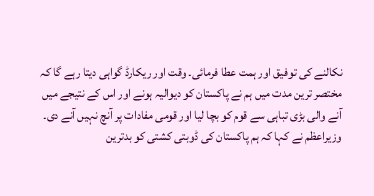نکالنے کی توفیق اور ہمت عطا فرمائی۔ وقت اور ریکارڈ گواہی دیتا رہے گا کہ مختصر ترین مدت میں ہم نے پاکستان کو دیوالیہ ہونے اور اس کے نتیجے میں آنے والی بڑی تباہی سے قوم کو بچا لیا اور قومی مفادات پر آنچ نہیں آنے دی۔
وزیراعظم نے کہا کہ ہم پاکستان کی ڈوبتی کشتی کو بدترین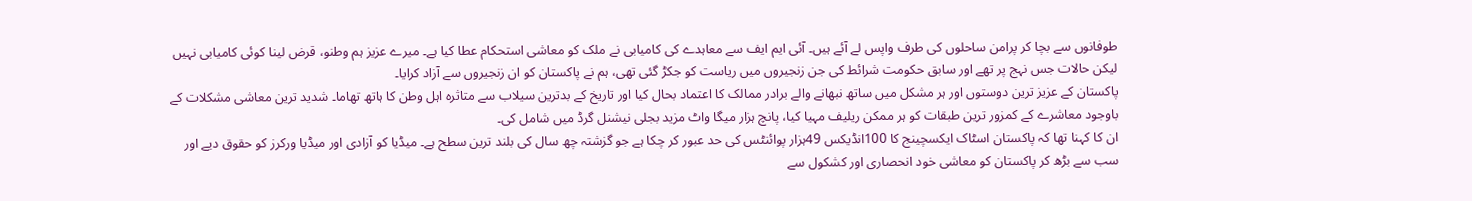طوفانوں سے بچا کر پرامن ساحلوں کی طرف واپس لے آئے ہیں۔ آئی ایم ایف سے معاہدے کی کامیابی نے ملک کو معاشی استحکام عطا کیا ہے۔ میرے عزیز ہم وطنو، قرض لینا کوئی کامیابی نہیں لیکن حالات جس نہج پر تھے اور سابق حکومت شرائط کی جن زنجیروں میں ریاست کو جکڑ گئی تھی، ہم نے پاکستان کو ان زنجیروں سے آزاد کرایا۔
پاکستان کے عزیز ترین دوستوں اور ہر مشکل میں ساتھ نبھانے والے برادر ممالک کا اعتماد بحال کیا اور تاریخ کے بدترین سیلاب سے متاثرہ اہل وطن کا ہاتھ تھاما۔ شدید ترین معاشی مشکلات کے باوجود معاشرے کے کمزور ترین طبقات کو ہر ممکن ریلیف مہیا کیا، پانچ ہزار میگا واٹ مزید بجلی نیشنل گرڈ میں شامل کی۔
ان کا کہنا تھا کہ پاکستان اسٹاک ایکسچینج کا 100انڈیکس 49ہزار پوائنٹس کی حد عبور کر چکا ہے جو گزشتہ چھ سال کی بلند ترین سطح ہے۔ میڈیا کو آزادی اور میڈیا ورکرز کو حقوق دیے اور سب سے بڑھ کر پاکستان کو معاشی خود انحصاری اور کشکول سے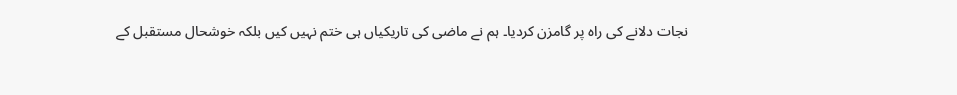نجات دلانے کی راہ پر گامزن کردیا۔ ہم نے ماضی کی تاریکیاں ہی ختم نہیں کیں بلکہ خوشحال مستقبل کے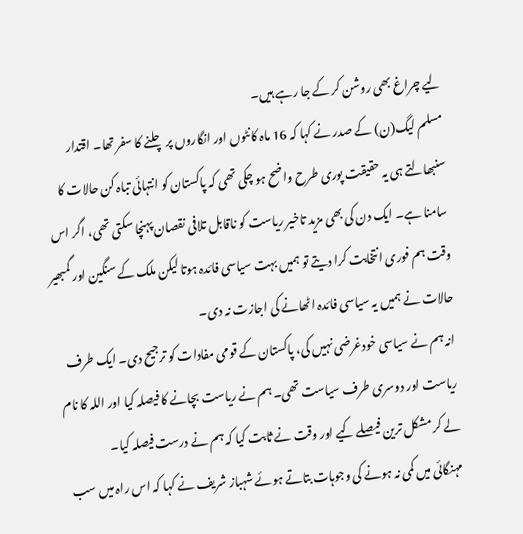لیے چراغ بھی روشن کر کے جا رہے ہیں۔
مسلم لیگ(ن) کے صدر نے کہا کہ 16 ماہ کانٹوں اور انگاروں پر چلنے کا سفر تھا۔ اقتدار سنبھالتے ہی یہ حقیقت پوری طرح واضح ہو چکی تھی کہ پاکستان کو انتہائی تباہ کن حالات کا سامنا ہے۔ ایک دن کی بھی مزید تاخیر ریاست کو ناقابل تلافی نقصان پہنچا سکتی تھی، اگر اس وقت ہم فوری انتخابت کرا دیتے تو ہمیں بہت سیاسی فائدہ ہوتا لیکن ملک کے سنگین اور گمبھیر حالات نے ہمیں یہ سیاسی فائدہ اٹھانے کی اجازت نہ دی۔
انہ ہم نے سیاسی خودغرضی نہیں کی، پاکستان کے قومی مفادات کو ترجیح دی۔ ایک طرف ریاست اور دوسری طرف سیاست تھی۔ ہم نے ریاست بچانے کا فیصلہ کیا اور اللہ کا نام لے کر مشکل ترین فیصلے کیے اور وقت نے ثابت کیا کہ ہم نے درست فیصلہ کیا۔
مہنگائی میں کمی نہ ہونے کی وجوہات بتاتے ہوئے شہباز شریف نے کہا کہ اس راہ میں سب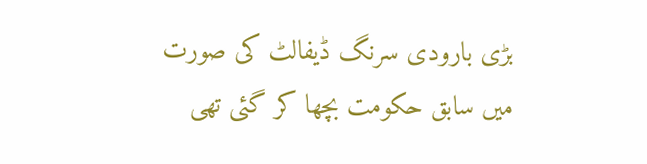بڑی بارودی سرنگ ڈیفالٹ کی صورت میں سابق حکومت بچھا کر گئی تھی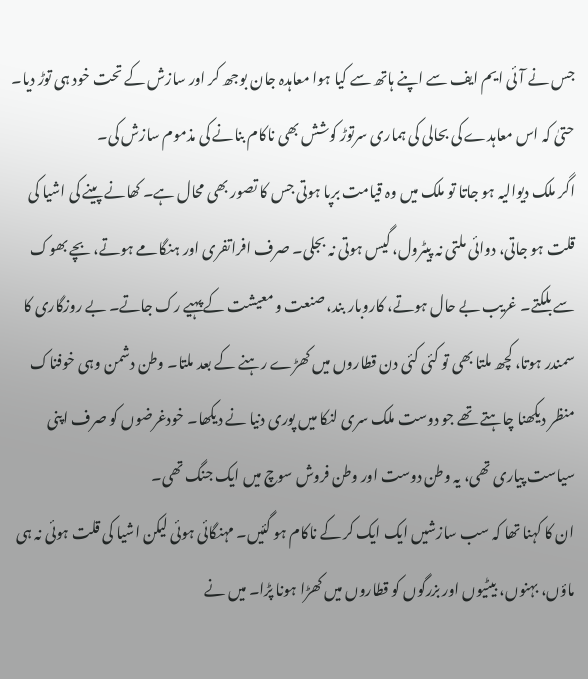جس نے آئی ایم ایف سے اپنے ہاتھ سے کیا ہوا معاہدہ جان بوجھ کر اور سازش کے تحت خود ہی توڑ دیا۔ حتیٰ کہ اس معاہدے کی بحالی کی ہماری سرتوڑ کوشش بھی ناکام بنانے کی مذموم سازش کی۔
اگر ملک دیوالیہ ہو جاتا تو ملک میں وہ قیامت برپا ہوتی جس کا تصور بھی محال ہے۔ کھانے پینے کی اشیا کی قلت ہو جاتی، دوائی ملتی نہ پیٹرول، گیس ہوتی نہ بجلی۔ صرف افراتفری اور ہنگامے ہوتے، بچے بھوک سے بلکتے۔ غریب بے حال ہوتے، کاروبار بند، صنعت و معیشت کے پہیے رک جاتے۔ بے روزگاری کا سمندر ہوتا، کچھ ملتا بھی تو کئی کئی دن قطاروں میں کھڑے رہنے کے بعد ملتا۔ وطن دشمن وہی خوفناک منظر دیکھنا چاہتے تھے جو دوست ملک سری لنکا میں پوری دنیا نے دیکھا۔ خودغرضوں کو صرف اپنی سیاست پیاری تھی، یہ وطن دوست اور وطن فروش سوچ میں ایک جنگ تھی۔
ان کا کہنا تھا کہ سب سازشیں ایک ایک کر کے ناکام ہو گئیں۔ مہنگائی ہوئی لیکن اشیا کی قلت ہوئی نہ ہی ماؤں، بہنوں، بیٹیوں اور بزرگوں کو قطاروں میں کھڑا ہونا پڑا۔ میں نے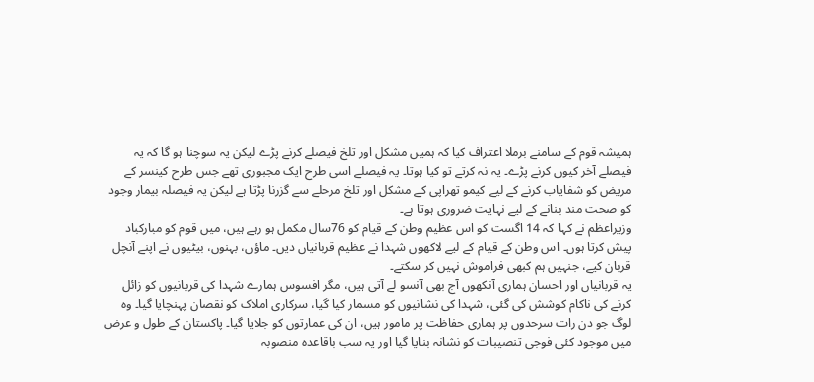ہمیشہ قوم کے سامنے برملا اعتراف کیا کہ ہمیں مشکل اور تلخ فیصلے کرنے پڑے لیکن یہ سوچنا ہو گا کہ یہ فیصلے آخر کیوں کرنے پڑے۔ یہ نہ کرتے تو کیا ہوتا۔ یہ فیصلے اسی طرح ایک مجبوری تھے جس طرح کینسر کے مریض کو شفایاب کرنے کے لیے کیمو تھراپی کے مشکل اور تلخ مرحلے سے گزرنا پڑتا ہے لیکن یہ فیصلہ بیمار وجود کو صحت مند بنانے کے لیے نہایت ضروری ہوتا ہے۔
وزیراعظم نے کہا کہ 14 اگست کو اس عظیم وطن کے قیام کو 76سال مکمل ہو رہے ہیں، میں قوم کو مبارکباد پیش کرتا ہوں۔ اس وطن کے قیام کے لیے لاکھوں شہدا نے عظیم قربانیاں دیں۔ ماؤں، بہنوں، بیٹیوں نے اپنے آنچل قربان کیے، جنہیں ہم کبھی فراموش نہیں کر سکتے۔
یہ قربانیاں اور احسان ہماری آنکھوں آج بھی آنسو لے آتی ہیں، مگر افسوس ہمارے شہدا کی قربانیوں کو زائل کرنے کی ناکام کوشش کی گئی، شہدا کی نشانیوں کو مسمار کیا گیا، سرکاری املاک کو نقصان پہنچایا گیا۔ وہ لوگ جو دن رات سرحدوں پر ہماری حفاظت پر مامور ہیں، ان کی عمارتوں کو جلایا گیا۔ پاکستان کے طول و عرض میں موجود کئی فوجی تنصیبات کو نشانہ بنایا گیا اور یہ سب باقاعدہ منصوبہ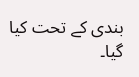بندی کے تحت کیا گیا۔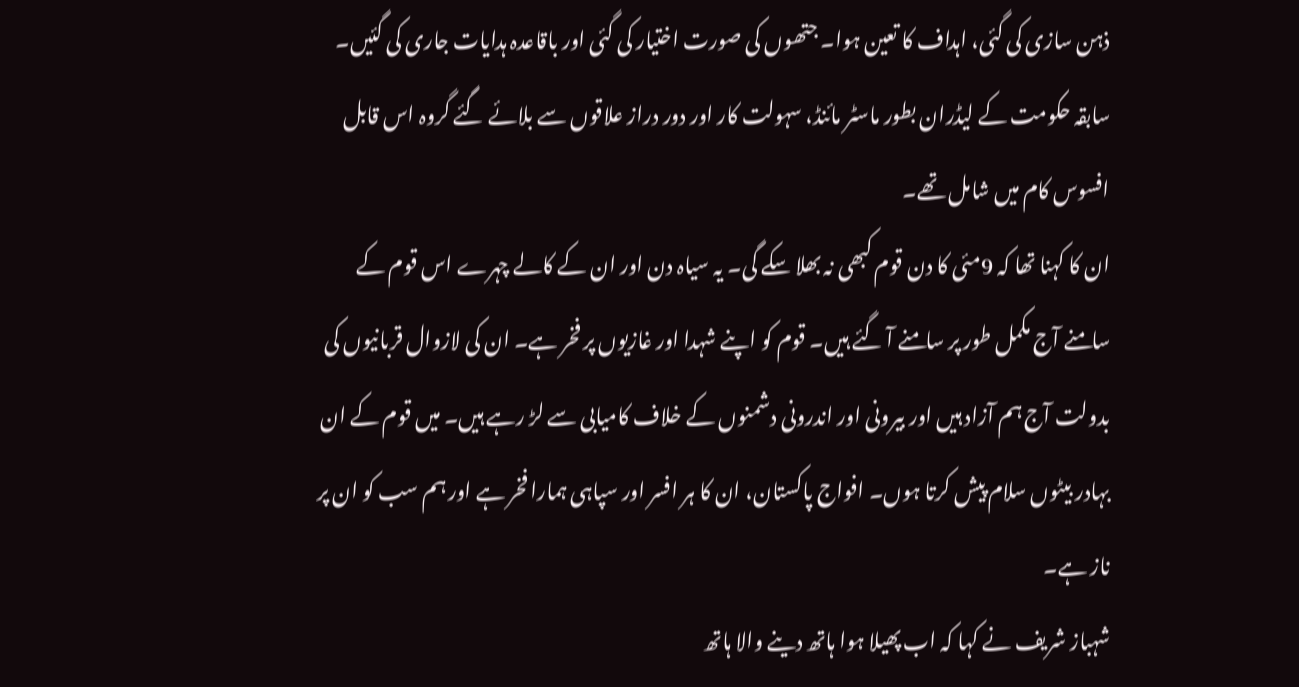ذہن سازی کی گئی، اہداف کا تعین ہوا۔ جتھوں کی صورت اختیار کی گئی اور باقاعدہ ہدایات جاری کی گئیں۔ سابقہ حکومت کے لیڈران بطور ماسٹر مائنڈ، سہولت کار اور دور دراز علاقوں سے بلائے گئے گروہ اس قابل افسوس کام میں شامل تھے۔
ان کا کہنا تھا کہ 9مئی کا دن قوم کبھی نہ بھلا سکے گی۔ یہ سیاہ دن اور ان کے کالے چہرے اس قوم کے سامنے آج مکمل طور پر سامنے آ گئے ہیں۔ قوم کو اپنے شہدا اور غازیوں پر فخر ہے۔ ان کی لازوال قربانیوں کی بدولت آج ہم آزاد ہیں اور بیرونی اور اندرونی دشمنوں کے خلاف کامیابی سے لڑ رہے ہیں۔ میں قوم کے ان بہادر بیٹوں سلام پیش کرتا ہوں۔ افواج پاکستان، ان کا ہر افسر اور سپاہی ہمارا فخر ہے اور ہم سب کو ان پر ناز ہے۔
شہباز شریف نے کہا کہ اب پھیلا ہوا ہاتھ دینے والا ہاتھ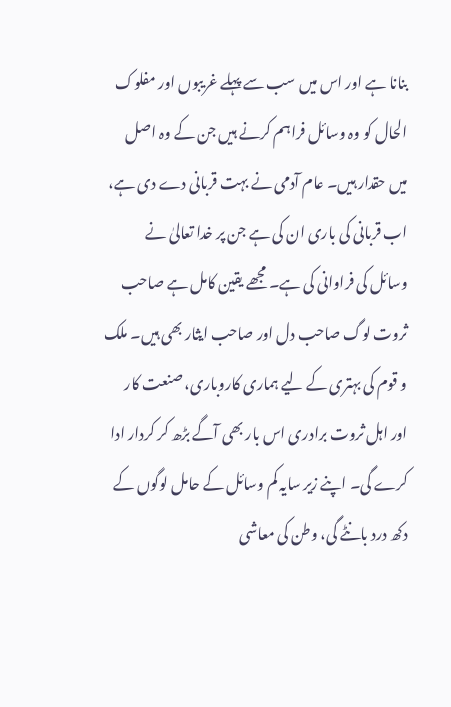بنانا ہے اور اس میں سب سے پہلے غریبوں اور مفلوک الحال کو وہ وسائل فراہم کرنے ہیں جن کے وہ اصل میں حقدار ہیں۔ عام آدمی نے بہت قربانی دے دی ہے، اب قربانی کی باری ان کی ہے جن پر خدا تعالیٰ نے وسائل کی فراوانی کی ہے۔ مجھے یقین کامل ہے صاحب ثروت لوگ صاحب دل اور صاحب ایثار بھی ہیں۔ ملک و قوم کی بہتری کے لیے ہماری کاروباری، صنعت کار اور اہل ثروت برادری اس بار بھی آگے بڑھ کر کردار ادا کرے گی۔ اپنے زیر سایہ کم وسائل کے حامل لوگوں کے دکھ درد بانٹے گی، وطن کی معاشی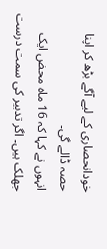خودانحصاری کے لیے آگے بڑھ کر اپنا حصہ ڈالے گی۔
انہوں نے کہا کہ 16 ماہ محض ایک جھلک ہیں۔ اگر تدبیر کی سمت درست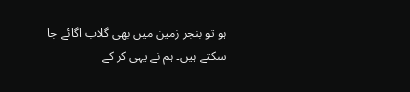ہو تو بنجر زمین میں بھی گلاب اگائے جا سکتے ہیں۔ ہم نے یہی کر کے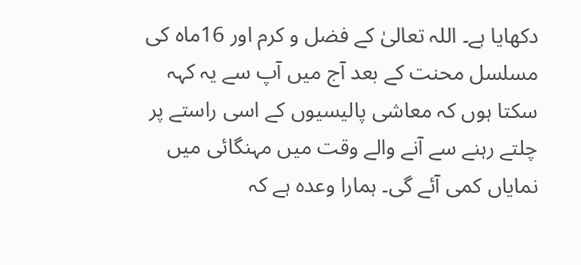دکھایا ہے۔ اللہ تعالیٰ کے فضل و کرم اور 16ماہ کی مسلسل محنت کے بعد آج میں آپ سے یہ کہہ سکتا ہوں کہ معاشی پالیسیوں کے اسی راستے پر چلتے رہنے سے آنے والے وقت میں مہنگائی میں نمایاں کمی آئے گی۔ ہمارا وعدہ ہے کہ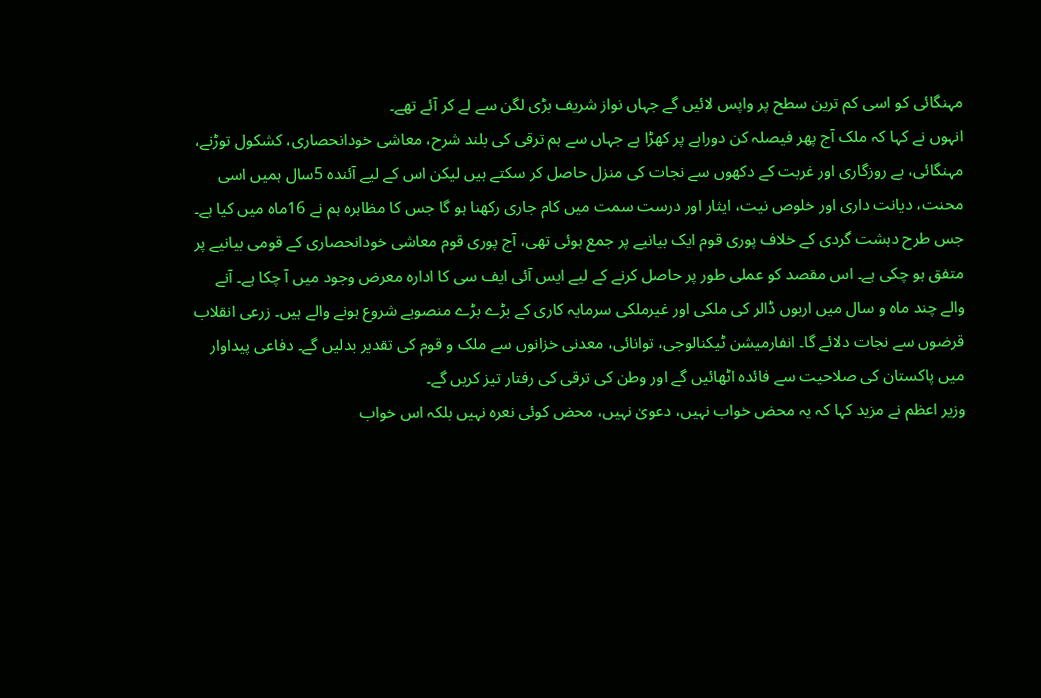مہنگائی کو اسی کم ترین سطح پر واپس لائیں گے جہاں نواز شریف بڑی لگن سے لے کر آئے تھے۔
انہوں نے کہا کہ ملک آج پھر فیصلہ کن دوراہے پر کھڑا ہے جہاں سے ہم ترقی کی بلند شرح، معاشی خودانحصاری، کشکول توڑنے، مہنگائی، بے روزگاری اور غربت کے دکھوں سے نجات کی منزل حاصل کر سکتے ہیں لیکن اس کے لیے آئندہ 5سال ہمیں اسی محنت، دیانت داری اور خلوص نیت، ایثار اور درست سمت میں کام جاری رکھنا ہو گا جس کا مظاہرہ ہم نے 16ماہ میں کیا ہے۔
جس طرح دہشت گردی کے خلاف پوری قوم ایک بیانیے پر جمع ہوئی تھی، آج پوری قوم معاشی خودانحصاری کے قومی بیانیے پر متفق ہو چکی ہے۔ اس مقصد کو عملی طور پر حاصل کرنے کے لیے ایس آئی ایف سی کا ادارہ معرض وجود میں آ چکا ہے۔ آنے والے چند ماہ و سال میں اربوں ڈالر کی ملکی اور غیرملکی سرمایہ کاری کے بڑے بڑے منصوبے شروع ہونے والے ہیں۔ زرعی انقلاب قرضوں سے نجات دلائے گا۔ انفارمیشن ٹیکنالوجی، توانائی، معدنی خزانوں سے ملک و قوم کی تقدیر بدلیں گے۔ دفاعی پیداوار میں پاکستان کی صلاحیت سے فائدہ اٹھائیں گے اور وطن کی ترقی کی رفتار تیز کریں گے۔
وزیر اعظم نے مزید کہا کہ یہ محض خواب نہیں، دعویٰ نہیں، محض کوئی نعرہ نہیں بلکہ اس خواب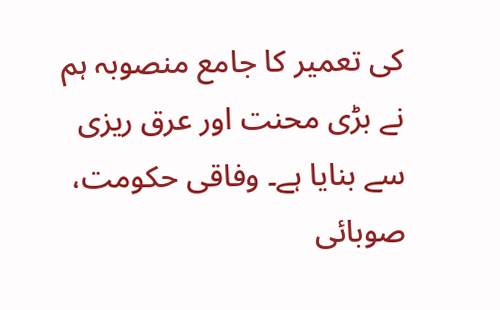کی تعمیر کا جامع منصوبہ ہم نے بڑی محنت اور عرق ریزی سے بنایا ہے۔ وفاقی حکومت، صوبائی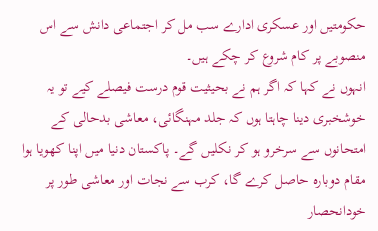حکومتیں اور عسکری ادارے سب مل کر اجتماعی دانش سے اس منصوبے پر کام شروع کر چکے ہیں۔
انہوں نے کہا کہ اگر ہم نے بحیثیت قوم درست فیصلے کیے تو یہ خوشخبری دینا چاہتا ہوں کہ جلد مہنگائی، معاشی بدحالی کے امتحانوں سے سرخرو ہو کر نکلیں گے۔ پاکستان دنیا میں اپنا کھویا ہوا مقام دوبارہ حاصل کرے گا، کرب سے نجات اور معاشی طور پر خودانحصار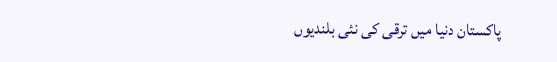پاکستان دنیا میں ترقی کی نئی بلندیوں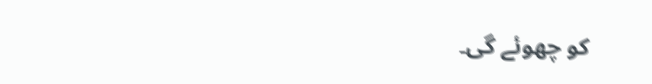کو چھوئے گی۔